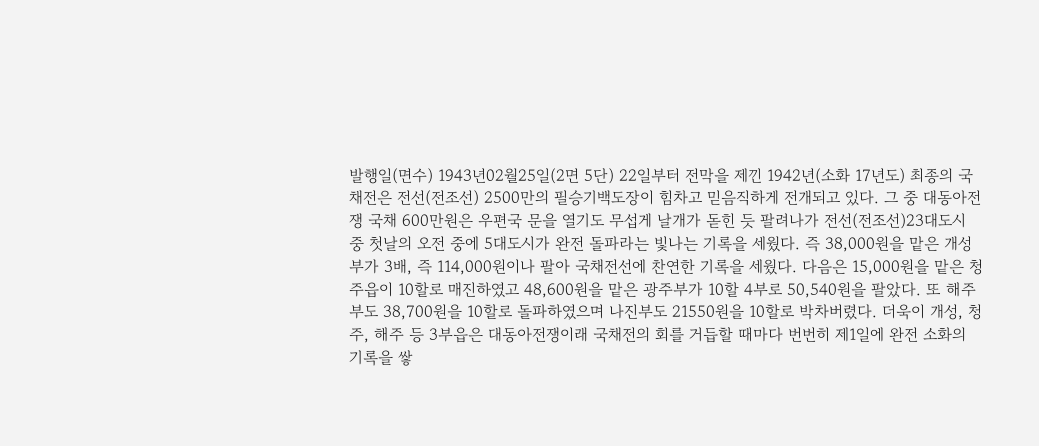발행일(면수) 1943년02월25일(2면 5단) 22일부터 전막을 제낀 1942년(소화 17년도) 최종의 국채전은 전선(전조선) 2500만의 필승기백도장이 힘차고 믿음직하게 전개되고 있다. 그 중 대동아전쟁 국채 600만원은 우편국 문을 열기도 무섭게 날개가 돋힌 듯 팔려나가 전선(전조선)23대도시 중 첫날의 오전 중에 5대도시가 완전 돌파라는 빛나는 기록을 세웠다. 즉 38,000원을 맡은 개성부가 3배, 즉 114,000원이나 팔아 국채전선에 찬연한 기록을 세웠다. 다음은 15,000원을 맡은 청주읍이 10할로 매진하였고 48,600원을 맡은 광주부가 10할 4부로 50,540원을 팔았다. 또 해주부도 38,700원을 10할로 돌파하였으며 나진부도 21550원을 10할로 박차버렸다. 더욱이 개성, 청주, 해주 등 3부읍은 대동아전쟁이래 국채전의 회를 거듭할 때마다 번번히 제1일에 완전 소화의 기록을 쌓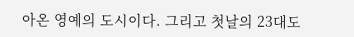아온 영예의 도시이다. 그리고 첫날의 23대도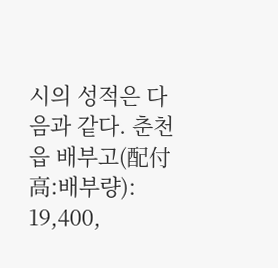시의 성적은 다음과 같다. 춘천읍 배부고(配付高:배부량): 19,400,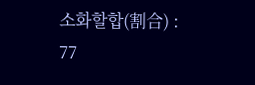소화할합(割合) : 77